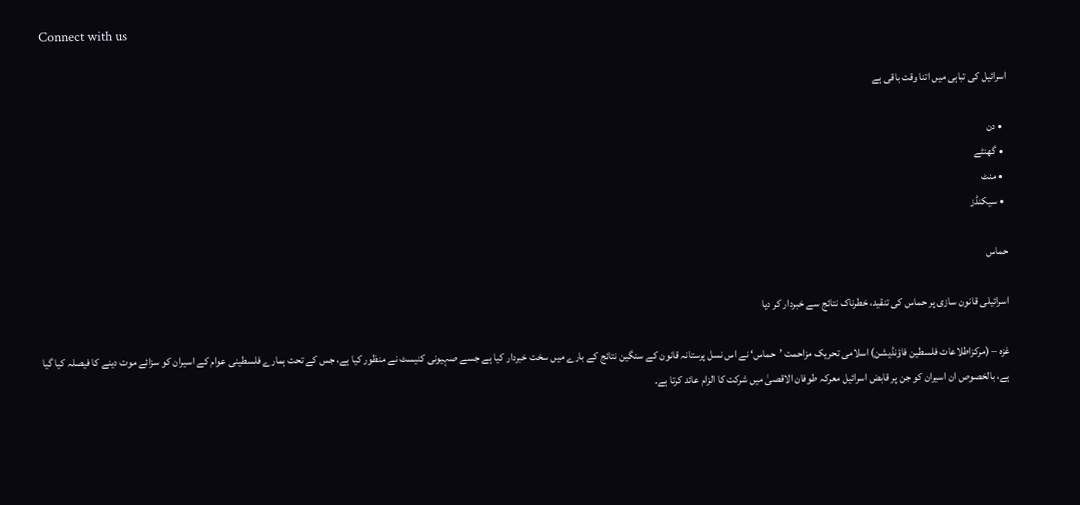Connect with us

اسرائیل کی تباہی میں اتنا وقت باقی ہے

  • دن
  • گھنٹے
  • منٹ
  • سیکنڈز

حماس

اسرائیلی قانون سازی پر حماس کی تنقید، خطرناک نتائج سے خبردار کر دیا

غزہ – (مرکزاطلاعات فلسطین فاؤنڈیشن) اسلامی تحریک مزاحمت ’حماس‘ نے اس نسل پرستانہ قانون کے سنگین نتائج کے بارے میں سخت خبردار کیا ہے جسے صہیونی کنیسٹ نے منظور کیا ہے، جس کے تحت ہمارے فلسطینی عوام کے اسیران کو سزائے موت دینے کا فیصلہ کیا گیا ہے، بالخصوص ان اسیران کو جن پر قابض اسرائیل معرکہ طوفان الاقصیٰ میں شرکت کا الزام عائد کرتا ہے۔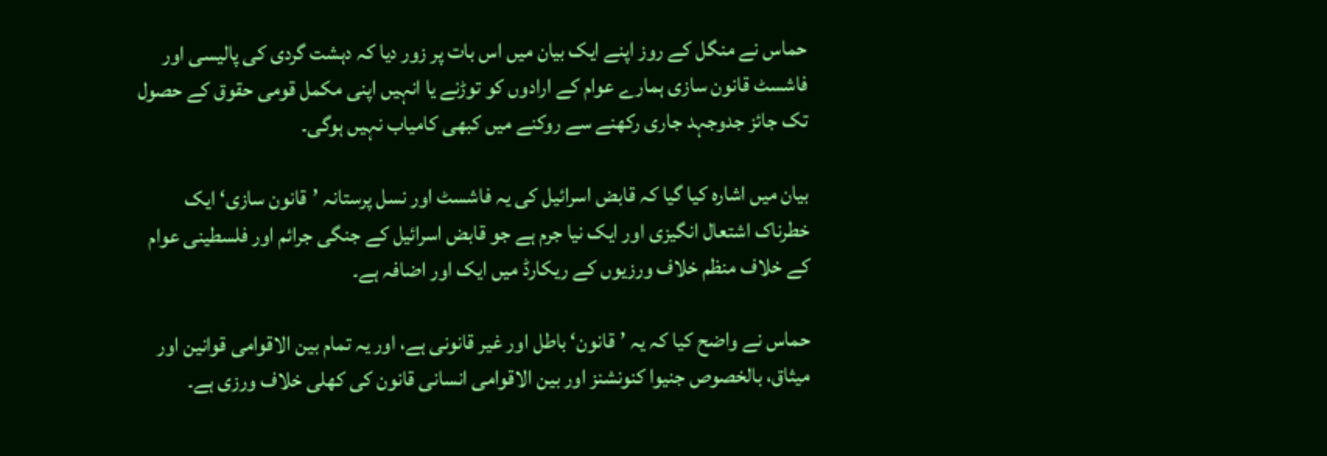حماس نے منگل کے روز اپنے ایک بیان میں اس بات پر زور دیا کہ دہشت گردی کی پالیسی اور فاشسٹ قانون سازی ہمارے عوام کے ارادوں کو توڑنے یا انہیں اپنی مکمل قومی حقوق کے حصول تک جائز جدوجہد جاری رکھنے سے روکنے میں کبھی کامیاب نہیں ہوگی۔

بیان میں اشارہ کیا گیا کہ قابض اسرائیل کی یہ فاشسٹ اور نسل پرستانہ ’قانون سازی‘ ایک خطرناک اشتعال انگیزی اور ایک نیا جرم ہے جو قابض اسرائیل کے جنگی جرائم اور فلسطینی عوام کے خلاف منظم خلاف ورزیوں کے ریکارڈ میں ایک اور اضافہ ہے۔

حماس نے واضح کیا کہ یہ ’قانون‘ باطل اور غیر قانونی ہے، اور یہ تمام بین الاقوامی قوانین اور میثاق، بالخصوص جنیوا کنونشنز اور بین الاقوامی انسانی قانون کی کھلی خلاف ورزی ہے۔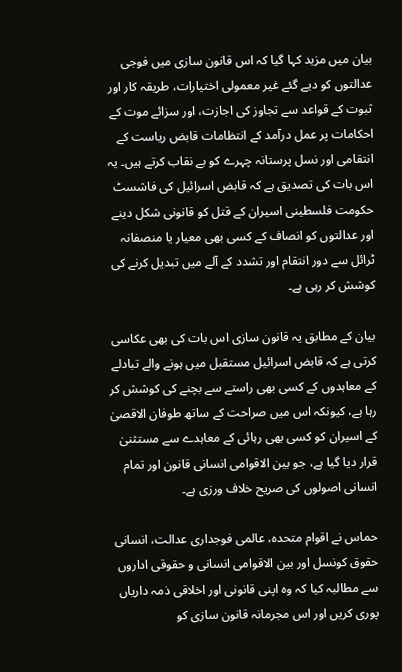بیان میں مزید کہا گیا کہ اس قانون سازی میں فوجی عدالتوں کو دیے گئے غیر معمولی اختیارات، طریقہ کار اور ثبوت کے قواعد سے تجاوز کی اجازت، اور سزائے موت کے احکامات پر عمل درآمد کے انتظامات قابض ریاست کے انتقامی اور نسل پرستانہ چہرے کو بے نقاب کرتے ہیں۔ یہ اس بات کی تصدیق ہے کہ قابض اسرائیل کی فاشسٹ حکومت فلسطینی اسیران کے قتل کو قانونی شکل دینے اور عدالتوں کو انصاف کے کسی بھی معیار یا منصفانہ ٹرائل سے دور انتقام اور تشدد کے آلے میں تبدیل کرنے کی کوشش کر رہی ہے۔

بیان کے مطابق یہ قانون سازی اس بات کی بھی عکاسی کرتی ہے کہ قابض اسرائیل مستقبل میں ہونے والے تبادلے کے معاہدوں کے کسی بھی راستے سے بچنے کی کوشش کر رہا ہے، کیونکہ اس میں صراحت کے ساتھ طوفان الاقصیٰ کے اسیران کو کسی بھی رہائی کے معاہدے سے مستثنیٰ قرار دیا گیا ہے، جو بین الاقوامی انسانی قانون اور تمام انسانی اصولوں کی صریح خلاف ورزی ہے۔

حماس نے اقوام متحدہ، عالمی فوجداری عدالت، انسانی حقوق کونسل اور بین الاقوامی انسانی و حقوقی اداروں سے مطالبہ کیا کہ وہ اپنی قانونی اور اخلاقی ذمہ داریاں پوری کریں اور اس مجرمانہ قانون سازی کو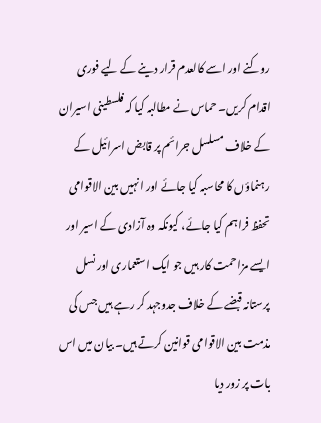روکنے اور اسے کالعدم قرار دینے کے لیے فوری اقدام کریں۔ حماس نے مطالبہ کیا کہ فلسطینی اسیران کے خلاف مسلسل جرائم پر قابض اسرائیل کے رہنماؤں کا محاسبہ کیا جائے اور انہیں بین الاقوامی تحفظ فراہم کیا جائے، کیونکہ وہ آزادی کے اسیر اور ایسے مزاحمت کار ہیں جو ایک استعماری اور نسل پرستانہ قبضے کے خلاف جدوجہد کر رہے ہیں جس کی مذمت بین الاقوامی قوانین کرتے ہیں۔ بیان میں اس بات پر زور دیا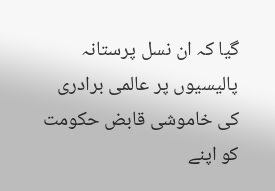گیا کہ ان نسل پرستانہ پالیسیوں پر عالمی برادری کی خاموشی قابض حکومت کو اپنے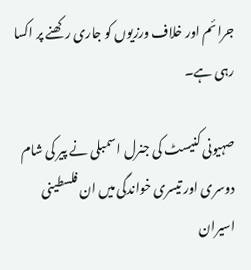جرائم اور خلاف ورزیوں کو جاری رکھنے پر اکسا رہی ہے۔

صہیونی کنیسٹ کی جنرل اسمبلی نے پیر کی شام دوسری اور تیسری خواندگی میں ان فلسطینی اسیران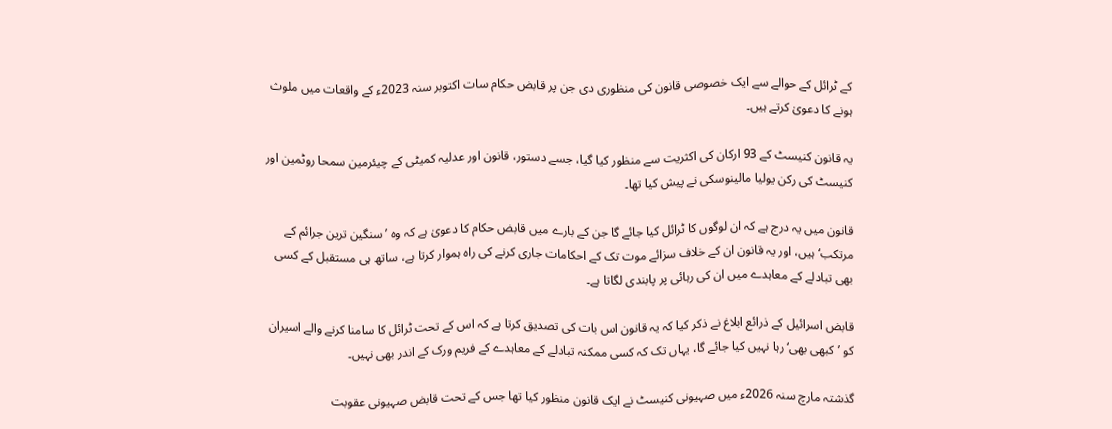کے ٹرائل کے حوالے سے ایک خصوصی قانون کی منظوری دی جن پر قابض حکام سات اکتوبر سنہ 2023ء کے واقعات میں ملوث ہونے کا دعویٰ کرتے ہیں۔

یہ قانون کنیسٹ کے 93 ارکان کی اکثریت سے منظور کیا گیا، جسے دستور، قانون اور عدلیہ کمیٹی کے چیئرمین سمحا روٹمین اور کنیسٹ کی رکن یولیا مالینوسکی نے پیش کیا تھا۔

قانون میں یہ درج ہے کہ ان لوگوں کا ٹرائل کیا جائے گا جن کے بارے میں قابض حکام کا دعویٰ ہے کہ وہ ’سنگین ترین جرائم کے مرتکب‘ ہیں، اور یہ قانون ان کے خلاف سزائے موت تک کے احکامات جاری کرنے کی راہ ہموار کرتا ہے، ساتھ ہی مستقبل کے کسی بھی تبادلے کے معاہدے میں ان کی رہائی پر پابندی لگاتا ہے۔

قابض اسرائیل کے ذرائع ابلاغ نے ذکر کیا کہ یہ قانون اس بات کی تصدیق کرتا ہے کہ اس کے تحت ٹرائل کا سامنا کرنے والے اسیران کو ’کبھی بھی‘ رہا نہیں کیا جائے گا، یہاں تک کہ کسی ممکنہ تبادلے کے معاہدے کے فریم ورک کے اندر بھی نہیں۔

گذشتہ مارچ سنہ 2026ء میں صہیونی کنیسٹ نے ایک قانون منظور کیا تھا جس کے تحت قابض صہیونی عقوبت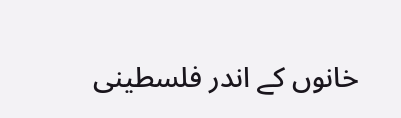خانوں کے اندر فلسطینی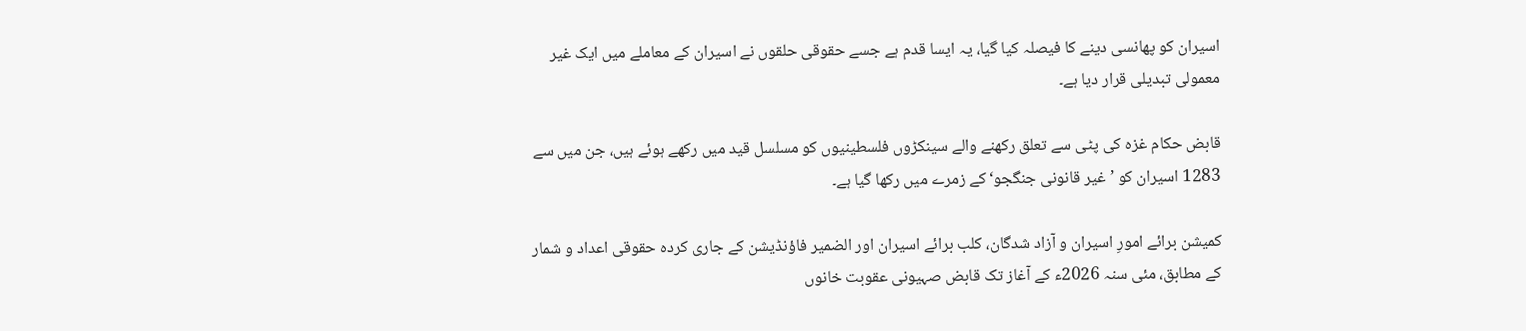اسیران کو پھانسی دینے کا فیصلہ کیا گیا، یہ ایسا قدم ہے جسے حقوقی حلقوں نے اسیران کے معاملے میں ایک غیر معمولی تبدیلی قرار دیا ہے۔

قابض حکام غزہ کی پٹی سے تعلق رکھنے والے سینکڑوں فلسطینیوں کو مسلسل قید میں رکھے ہوئے ہیں، جن میں سے 1283 اسیران کو ’غیر قانونی جنگجو‘ کے زمرے میں رکھا گیا ہے۔

کمیشن برائے امورِ اسیران و آزاد شدگان، کلب برائے اسیران اور الضمیر فاؤنڈیشن کے جاری کردہ حقوقی اعداد و شمار کے مطابق، مئی سنہ 2026ء کے آغاز تک قابض صہیونی عقوبت خانوں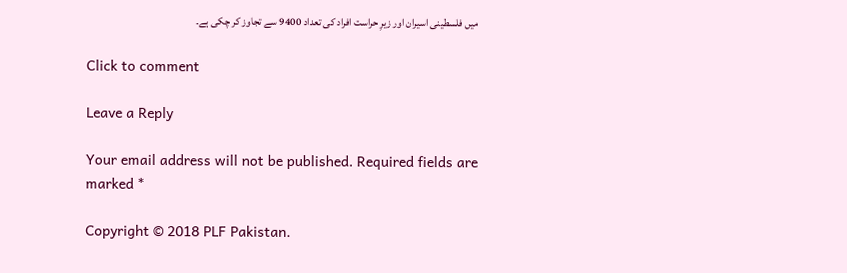میں فلسطینی اسیران اور زیرِ حراست افراد کی تعداد 9400 سے تجاوز کر چکی ہے۔

Click to comment

Leave a Reply

Your email address will not be published. Required fields are marked *

Copyright © 2018 PLF Pakistan.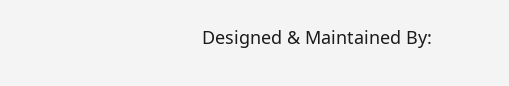Designed & Maintained By: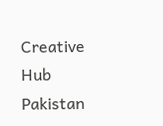Creative Hub Pakistan